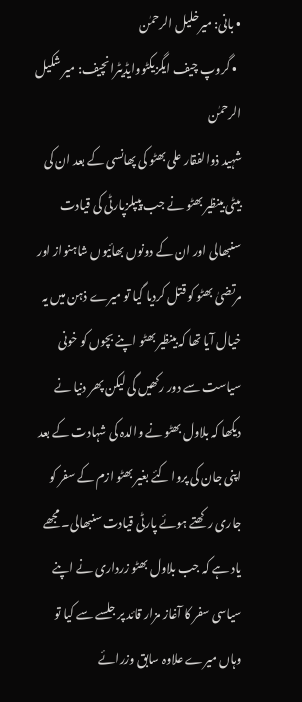• بانی: میرخلیل الرحمٰن
  • گروپ چیف ایگزیکٹووایڈیٹرانچیف: میر شکیل الرحمٰن
شہید ذوالفقار علی بھٹو کی پھانسی کے بعد ان کی بیٹی بینظیر بھٹو نے جب پیپلزپارٹی کی قیادت سنبھالی اور ان کے دونوں بھائیوں شاہنواز اور مرتضیٰ بھٹو کو قتل کردیا گیا تو میرے ذہن میں یہ خیال آیا تھا کہ بینظیر بھٹو اپنے بچوں کو خونی سیاست سے دور رکھیں گی لیکن پھر دنیا نے دیکھا کہ بلاول بھٹو نے والدہ کی شہادت کے بعد اپنی جان کی پروا کئے بغیر بھٹو ازم کے سفر کو جاری رکھتے ہوئے پارٹی قیادت سنبھالی۔ مجھے یاد ہے کہ جب بلاول بھٹو زرداری نے اپنے سیاسی سفر کا آغاز مزار قائد پر جلسے سے کیا تو وہاں میرے علاوہ سابق وزرائے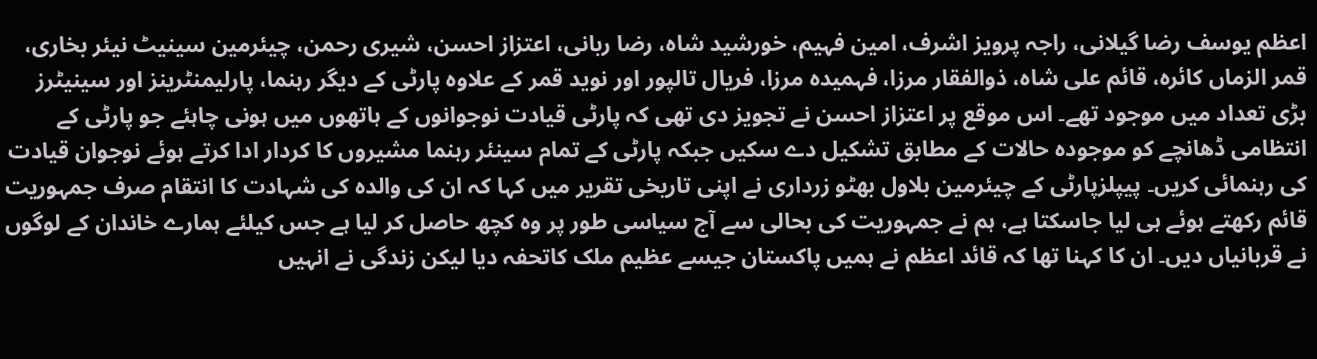اعظم یوسف رضا گیلانی، راجہ پرویز اشرف، امین فہیم، خورشید شاہ، رضا ربانی، اعتزاز احسن، شیری رحمن، چیئرمین سینیٹ نیئر بخاری، قمر الزماں کائرہ، قائم علی شاہ، ذوالفقار مرزا، فہمیدہ مرزا، فریال تالپور اور نوید قمر کے علاوہ پارٹی کے دیگر رہنما، پارلیمنٹرینز اور سینیٹرز بڑی تعداد میں موجود تھے۔ اس موقع پر اعتزاز احسن نے تجویز دی تھی کہ پارٹی قیادت نوجوانوں کے ہاتھوں میں ہونی چاہئے جو پارٹی کے انتظامی ڈھانچے کو موجودہ حالات کے مطابق تشکیل دے سکیں جبکہ پارٹی کے تمام سینئر رہنما مشیروں کا کردار ادا کرتے ہوئے نوجوان قیادت کی رہنمائی کریں۔ پیپلزپارٹی کے چیئرمین بلاول بھٹو زرداری نے اپنی تاریخی تقریر میں کہا کہ ان کی والدہ کی شہادت کا انتقام صرف جمہوریت قائم رکھتے ہوئے ہی لیا جاسکتا ہے، ہم نے جمہوریت کی بحالی سے آج سیاسی طور پر وہ کچھ حاصل کر لیا ہے جس کیلئے ہمارے خاندان کے لوگوں نے قربانیاں دیں۔ ان کا کہنا تھا کہ قائد اعظم نے ہمیں پاکستان جیسے عظیم ملک کاتحفہ دیا لیکن زندگی نے انہیں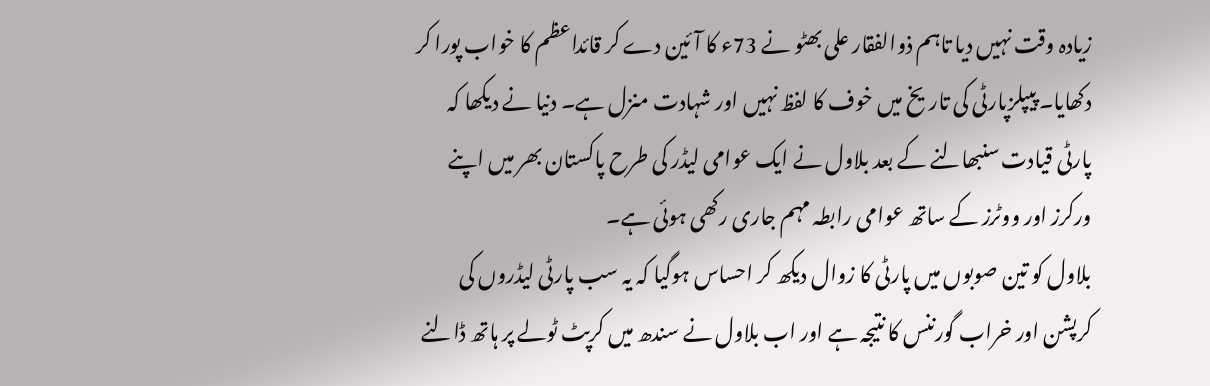زیادہ وقت نہیں دیا تاہم ذوالفقار علی بھٹو نے 73ء کا آئین دے کر قائداعظم کا خواب پورا کر دکھایا۔ پیپلزپارٹی کی تاریخ میں خوف کا لفظ نہیں اور شہادت منزل ہے۔ دنیا نے دیکھا کہ پارٹی قیادت سنبھالنے کے بعد بلاول نے ایک عوامی لیڈر کی طرح پاکستان بھر میں اپنے ورکرز اور ووٹرز کے ساتھ عوامی رابطہ مہم جاری رکھی ہوئی ہے۔
بلاول کو تین صوبوں میں پارٹی کا زوال دیکھ کر احساس ہوگیا کہ یہ سب پارٹی لیڈروں کی کرپشن اور خراب گورننس کا نتیجہ ہے اور اب بلاول نے سندھ میں کرپٹ ٹولے پر ہاتھ ڈالنے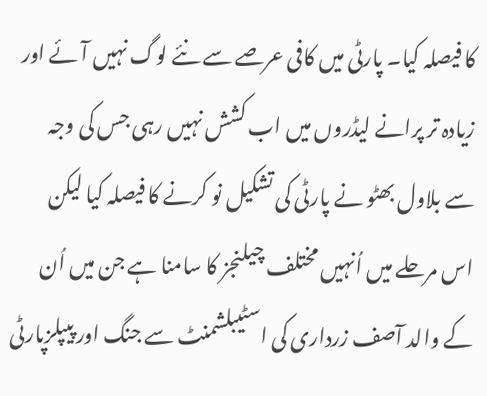کا فیصلہ کیا۔ پارٹی میں کافی عرصے سے نئے لوگ نہیں آئے اور زیادہ تر پرانے لیڈروں میں اب کشش نہیں رہی جس کی وجہ سے بلاول بھٹو نے پارٹی کی تشکیل نو کرنے کا فیصلہ کیا لیکن اس مرحلے میں اُنہیں مختلف چیلنجز کا سامنا ہے جن میں اُن کے والد آصف زرداری کی اسٹیبلشمنٹ سے جنگ اور پیپلزپارٹی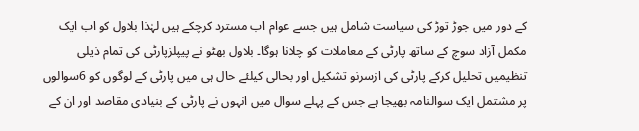کے دور میں جوڑ توڑ کی سیاست شامل ہیں جسے عوام اب مسترد کرچکے ہیں لہٰذا بلاول کو اب ایک مکمل آزاد سوچ کے ساتھ پارٹی کے معاملات کو چلانا ہوگا۔ بلاول بھٹو نے پیپلزپارٹی کی تمام ذیلی تنظیمیں تحلیل کرکے پارٹی کی ازسرنو تشکیل اور بحالی کیلئے حال ہی میں پارٹی کے لوگوں کو 6سوالوں پر مشتمل ایک سوالنامہ بھیجا ہے جس کے پہلے سوال میں انہوں نے پارٹی کے بنیادی مقاصد اور ان کے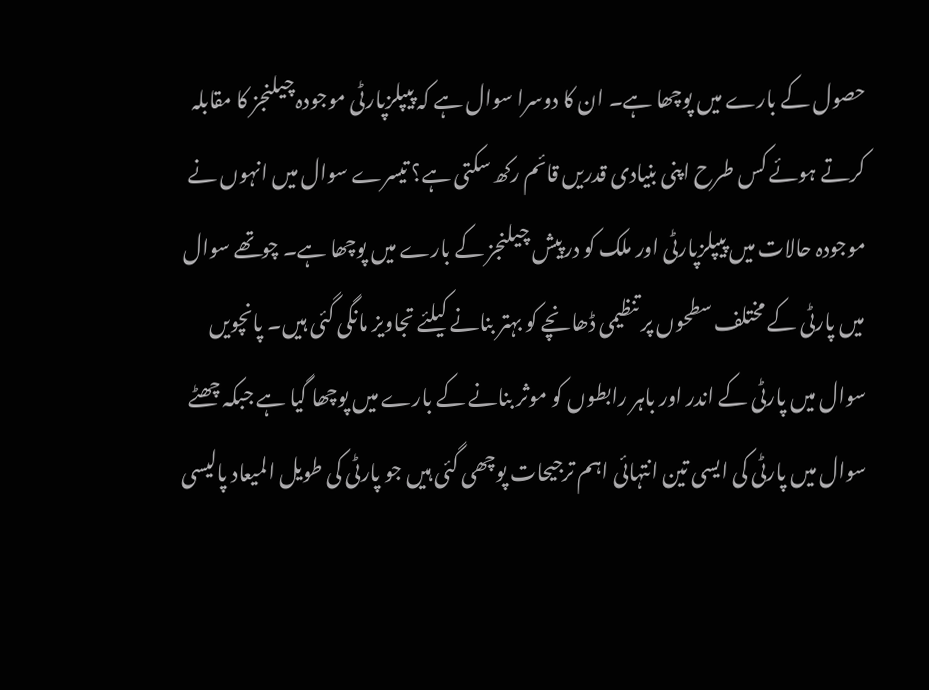حصول کے بارے میں پوچھا ہے۔ ان کا دوسرا سوال ہے کہ پیپلزپارٹی موجودہ چیلنجز کا مقابلہ کرتے ہوئے کس طرح اپنی بنیادی قدریں قائم رکھ سکتی ہے؟ تیسرے سوال میں انہوں نے موجودہ حالات میں پیپلزپارٹی اور ملک کو درپیش چیلنجز کے بارے میں پوچھا ہے۔ چوتھے سوال میں پارٹی کے مختلف سطحوں پر تنظیمی ڈھانچے کو بہتر بنانے کیلئے تجاویز مانگی گئی ہیں۔ پانچویں سوال میں پارٹی کے اندر اور باہر رابطوں کو موثر بنانے کے بارے میں پوچھا گیا ہے جبکہ چھٹے سوال میں پارٹی کی ایسی تین انتہائی اہم ترجیحات پوچھی گئی ہیں جو پارٹی کی طویل المیعاد پالیسی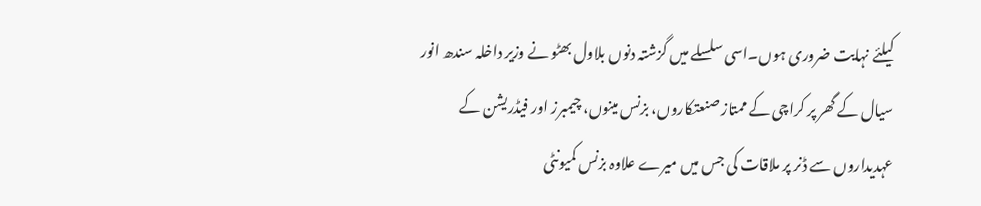کیلئے نہایت ضروری ہوں۔اسی سلسلے میں گزشتہ دنوں بلاول بھٹو نے وزیر داخلہ سندھ انور سیال کے گھر پر کراچی کے ممتاز صنعتکاروں، بزنس مینوں، چیمبرز اور فیڈریشن کے عہدیداروں سے ڈنر پر ملاقات کی جس میں میرے علاوہ بزنس کمیونٹی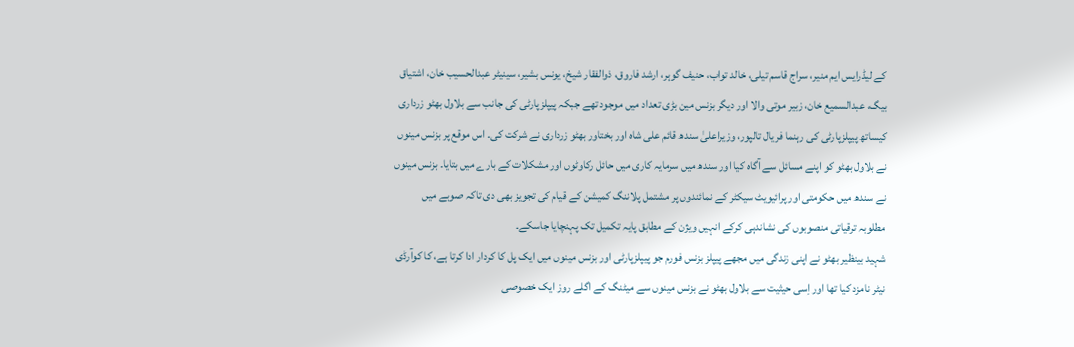کے لیڈرایس ایم منیر، سراج قاسم تیلی، خالد تواب، حنیف گوہر، ارشد فاروق، ذوالفقار شیخ، یونس بشیر، سینیٹر عبدالحسیب خان، اشتیاق بیگ، عبدالسمیع خان، زبیر موتی والا اور دیگر بزنس مین بڑی تعداد میں موجود تھے جبکہ پیپلزپارٹی کی جانب سے بلاول بھٹو زرداری کیساتھ پیپلزپارٹی کی رہنما فریال تالپور، وزیراعلیٰ سندھ قائم علی شاہ اور بختاور بھٹو زرداری نے شرکت کی۔ اس موقع پر بزنس مینوں نے بلاول بھٹو کو اپنے مسائل سے آگاہ کیا اور سندھ میں سرمایہ کاری میں حائل رکاوٹوں اور مشکلات کے بارے میں بتایا۔ بزنس مینوں نے سندھ میں حکومتی اور پرائیویٹ سیکٹر کے نمائندوں پر مشتمل پلاننگ کمیشن کے قیام کی تجویز بھی دی تاکہ صوبے میں مطلوبہ ترقیاتی منصوبوں کی نشاندہی کرکے انہیں ویژن کے مطابق پایہ تکمیل تک پہنچایا جاسکے۔
شہید بینظیر بھٹو نے اپنی زندگی میں مجھے پیپلز بزنس فورم جو پیپلزپارٹی اور بزنس مینوں میں ایک پل کا کردار ادا کرتا ہے، کا کوآرڈی نیٹر نامزد کیا تھا اور اِسی حیثیت سے بلاول بھٹو نے بزنس مینوں سے میٹنگ کے اگلے روز ایک خصوصی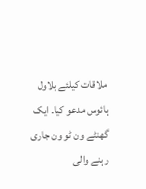ملاقات کیلئے بلاول ہائوس مدعو کیا۔ ایک گھنٹے ون ٹو ون جاری رہنے والی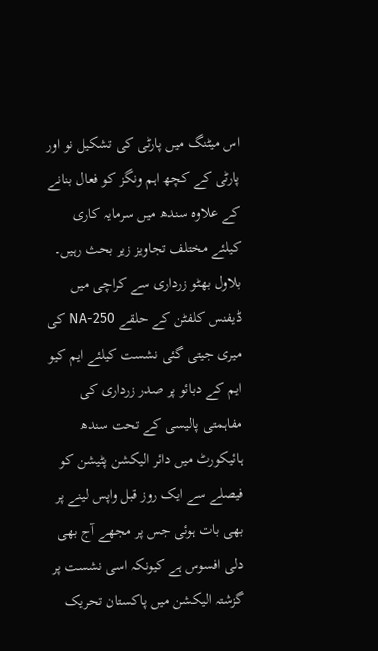اس میٹنگ میں پارٹی کی تشکیل نو اور پارٹی کے کچھ اہم ونگز کو فعال بنانے کے علاوہ سندھ میں سرمایہ کاری کیلئے مختلف تجاویز زیر بحث رہیں۔ بلاول بھٹو زرداری سے کراچی میں ڈیفنس کلفٹن کے حلقے NA-250 کی میری جیتی گئی نشست کیلئے ایم کیو ایم کے دبائو پر صدر زرداری کی مفاہمتی پالیسی کے تحت سندھ ہائیکورٹ میں دائر الیکشن پٹیشن کو فیصلے سے ایک روز قبل واپس لینے پر بھی بات ہوئی جس پر مجھے آج بھی دلی افسوس ہے کیونکہ اسی نشست پر گزشتہ الیکشن میں پاکستان تحریک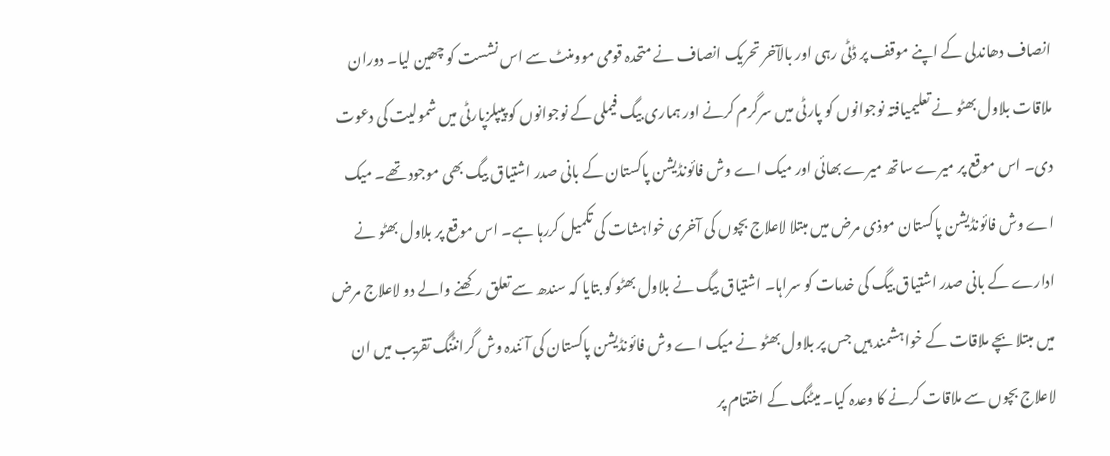انصاف دھاندلی کے اپنے موقف پر ڈٹی رہی اور بالآخر تحریک انصاف نے متحدہ قومی موومنٹ سے اس نشست کو چھین لیا۔ دوران ملاقات بلاول بھٹو نے تعلیمیافتہ نوجوانوں کو پارٹی میں سرگرم کرنے اور ہماری بیگ فیملی کے نوجوانوں کو پیپلزپارٹی میں شمولیت کی دعوت دی۔ اس موقع پر میرے ساتھ میرے بھائی اور میک اے وش فائونڈیشن پاکستان کے بانی صدر اشتیاق بیگ بھی موجود تھے۔ میک اے وش فائونڈیشن پاکستان موذی مرض میں مبتلا لاعلاج بچوں کی آخری خواہشات کی تکمیل کررہا ہے۔ اس موقع پر بلاول بھٹو نے ادارے کے بانی صدر اشتیاق بیگ کی خدمات کو سراہا۔ اشتیاق بیگ نے بلاول بھٹو کو بتایا کہ سندھ سے تعلق رکھنے والے دو لاعلاج مرض میں مبتلا بچے ملاقات کے خواہشمند ہیں جس پر بلاول بھٹو نے میک اے وش فائونڈیشن پاکستان کی آئندہ وش گرانٹنگ تقریب میں ان لاعلاج بچوں سے ملاقات کرنے کا وعدہ کیا۔ میٹنگ کے اختتام پر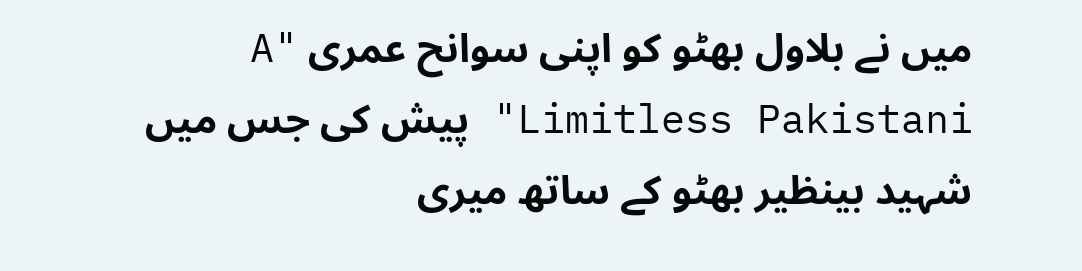میں نے بلاول بھٹو کو اپنی سوانح عمری "A Limitless Pakistani" پیش کی جس میں شہید بینظیر بھٹو کے ساتھ میری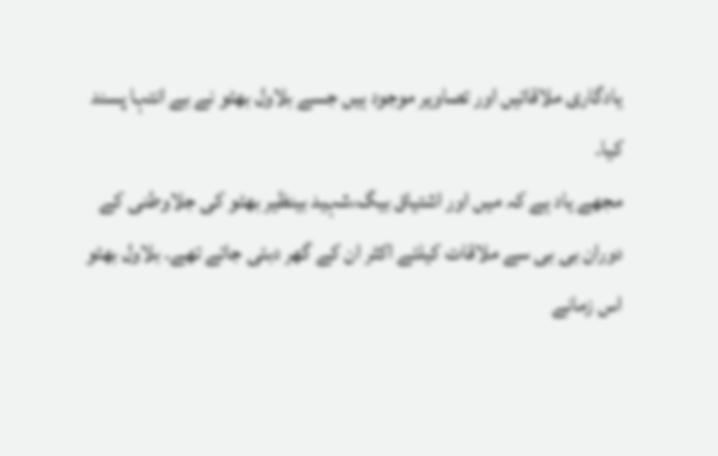یادگاری ملاقاتیں اور تصاویر موجود ہیں جسے بلاول بھٹو نے بے انتہا پسند کیا۔
مجھے یاد ہے کہ میں اور اشتیاق بیگ،شہید بینظیر بھٹو کی جلاوطنی کے دوران بی بی سے ملاقات کیلئے اکثر ان کے گھر دبئی جاتے تھے۔ بلاول بھٹو اس زمانے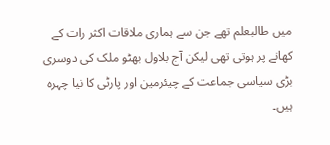میں طالبعلم تھے جن سے ہماری ملاقات اکثر رات کے کھانے پر ہوتی تھی لیکن آج بلاول بھٹو ملک کی دوسری بڑی سیاسی جماعت کے چیئرمین اور پارٹی کا نیا چہرہ ہیں۔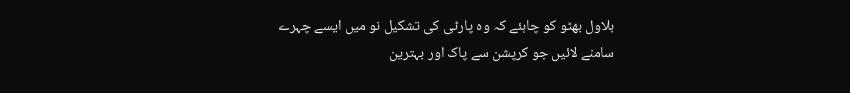بلاول بھٹو کو چاہئے کہ وہ پارٹی کی تشکیل نو میں ایسے چہرے سامنے لائیں جو کرپشن سے پاک اور بہترین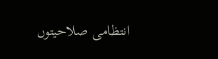انتظامی صلاحیتوں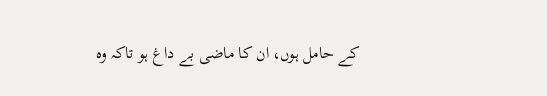کے حامل ہوں، ان کا ماضی بے داغ ہو تاکہ وہ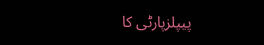پیپلزپارٹی کا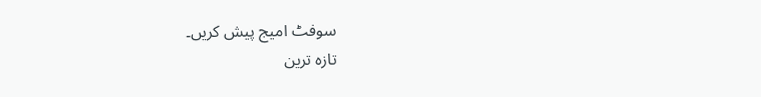سوفٹ امیج پیش کریں۔
تازہ ترین